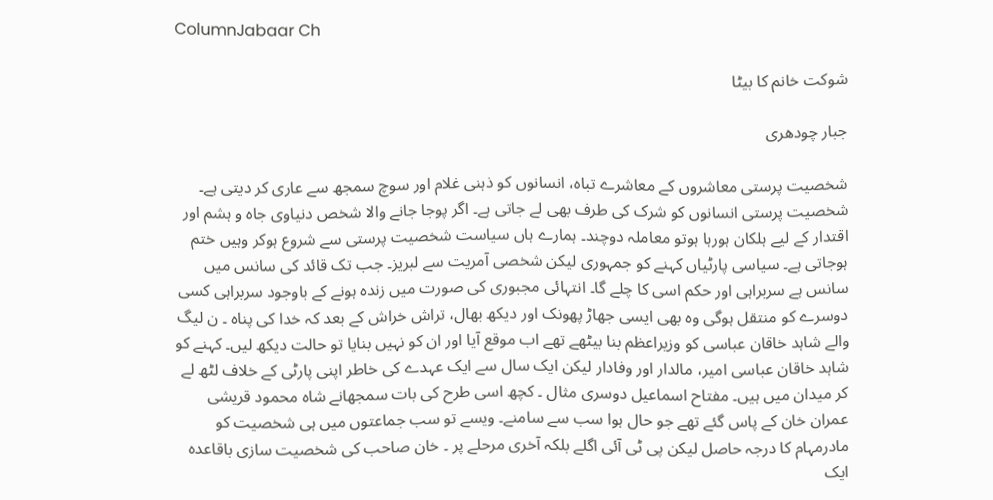ColumnJabaar Ch

شوکت خانم کا بیٹا

جبار چودھری

شخصیت پرستی معاشروں کے معاشرے تباہ، انسانوں کو ذہنی غلام اور سوچ سمجھ سے عاری کر دیتی ہے۔ شخصیت پرستی انسانوں کو شرک کی طرف بھی لے جاتی ہے۔ اگر پوجا جانے والا شخص دنیاوی جاہ و ہشم اور اقتدار کے لیے ہلکان ہورہا ہوتو معاملہ دوچند۔ ہمارے ہاں سیاست شخصیت پرستی سے شروع ہوکر وہیں ختم ہوجاتی ہے۔ سیاسی پارٹیاں کہنے کو جمہوری لیکن شخصی آمریت سے لبریز۔ جب تک قائد کی سانس میں سانس ہے سربراہی اور حکم اسی کا چلے گا۔ انتہائی مجبوری کی صورت میں زندہ ہونے کے باوجود سربراہی کسی دوسرے کو منتقل ہوگی وہ بھی ایسی جھاڑ پھونک اور دیکھ بھال، تراش خراش کے بعد کہ خدا کی پناہ ۔ ن لیگ والے شاہد خاقان عباسی کو وزیراعظم بنا بیٹھے تھے اب موقع آیا اور ان کو نہیں بنایا تو حالت دیکھ لیں۔ کہنے کو شاہد خاقان عباسی امیر، مالدار اور وفادار لیکن ایک سال سے ایک عہدے کی خاطر اپنی پارٹی کے خلاف لٹھ لے کر میدان میں ہیں۔ مفتاح اسماعیل دوسری مثال ۔ کچھ اسی طرح کی بات سمجھانے شاہ محمود قریشی عمران خان کے پاس گئے تھے جو حال ہوا سب سے سامنے۔ ویسے تو سب جماعتوں میں ہی شخصیت کو مادرمہام کا درجہ حاصل لیکن پی ٹی آئی اگلے بلکہ آخری مرحلے پر ۔ خان صاحب کی شخصیت سازی باقاعدہ ایک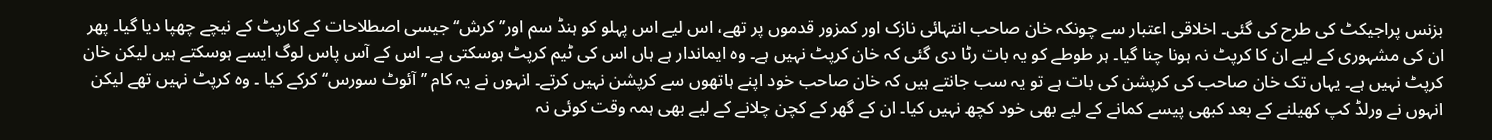بزنس پراجیکٹ کی طرح کی گئی۔ اخلاقی اعتبار سے چونکہ خان صاحب انتہائی نازک اور کمزور قدموں پر تھے، اس لیے اس پہلو کو ہنڈ سم اور’’ کرش‘‘ جیسی اصطلاحات کے کارپٹ کے نیچے چھپا دیا گیا۔ پھر ان کی مشہوری کے لیے ان کا کرپٹ نہ ہونا چنا گیا۔ ہر طوطے کو یہ بات رٹا دی گئی کہ خان کرپٹ نہیں ہے۔ وہ ایماندار ہے ہاں اس کی ٹیم کرپٹ ہوسکتی ہے۔ اس کے آس پاس لوگ ایسے ہوسکتے ہیں لیکن خان کرپٹ نہیں ہے۔ یہاں تک خان صاحب کی کرپشن کی بات ہے تو یہ سب جانتے ہیں کہ خان صاحب خود اپنے ہاتھوں سے کرپشن نہیں کرتے۔ انہوں نے یہ کام ’’ آئوٹ سورس‘‘ کرکے کیا ۔ وہ کرپٹ نہیں تھے لیکن انہوں نے ورلڈ کپ کھیلنے کے بعد کبھی پیسے کمانے کے لیے بھی خود کچھ نہیں کیا۔ ان کے گھر کے کچن چلانے کے لیے بھی ہمہ وقت کوئی نہ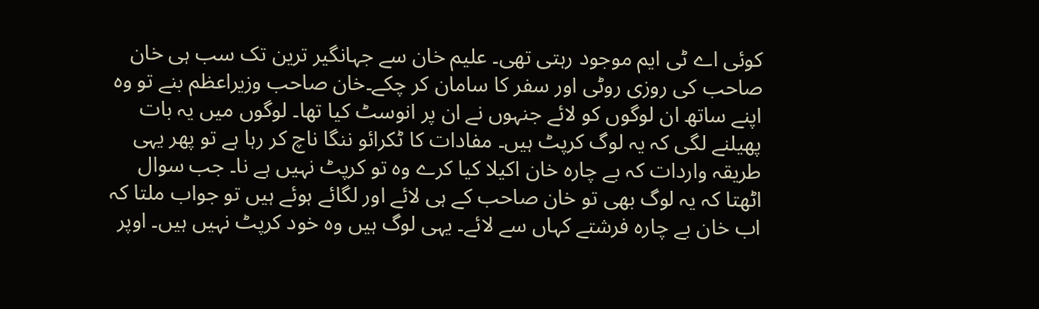کوئی اے ٹی ایم موجود رہتی تھی۔ علیم خان سے جہانگیر ترین تک سب ہی خان صاحب کی روزی روٹی اور سفر کا سامان کر چکے۔خان صاحب وزیراعظم بنے تو وہ اپنے ساتھ ان لوگوں کو لائے جنہوں نے ان پر انوسٹ کیا تھا۔ لوگوں میں یہ بات پھیلنے لگی کہ یہ لوگ کرپٹ ہیں۔ مفادات کا ٹکرائو ننگا ناچ کر رہا ہے تو پھر یہی طریقہ واردات کہ بے چارہ خان اکیلا کیا کرے وہ تو کرپٹ نہیں ہے نا۔ جب سوال اٹھتا کہ یہ لوگ بھی تو خان صاحب کے ہی لائے اور لگائے ہوئے ہیں تو جواب ملتا کہ اب خان بے چارہ فرشتے کہاں سے لائے۔ یہی لوگ ہیں وہ خود کرپٹ نہیں ہیں۔ اوپر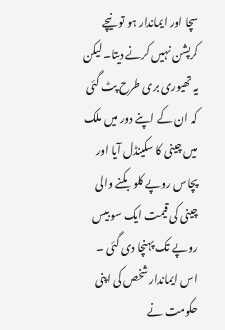سچا اور ایماندار ہو تو نیچے کرپشن نہیں کرنے دیتا۔ لیکن یہ تھیوری بری طرح پٹ گئی کہ ان کے اپنے دور میں ملک میں چینی کا سکینڈل آیا اور پچاس روپے کلو بکنے والی چینی کی قیمت ایک سو بیس روپے تک پہنچا دی گئی ۔ اس ایماندار شخص کی اپنی حکومت نے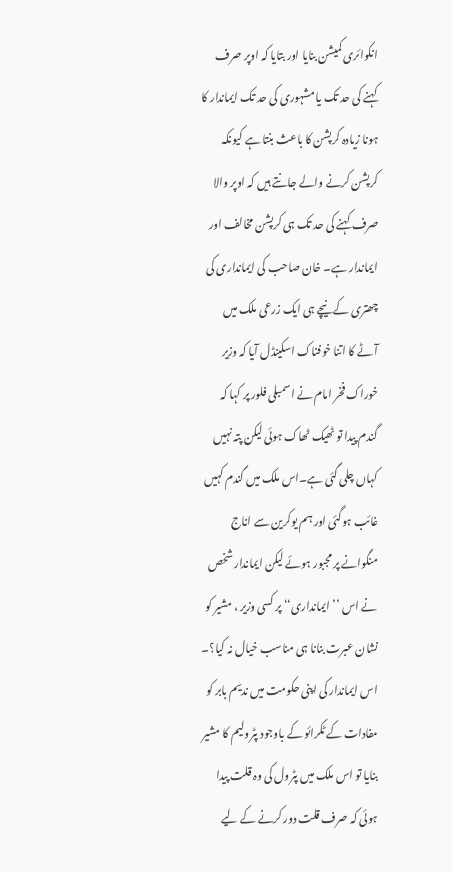انکوائری کمیشن بنایا اور بتایا کہ اوپر صرف کہنے کی حد تک یا مشہوری کی حد تک ایماندار کا ہونا زیادہ کرپشن کا باعث بنتا ہے کیونکہ کرپشن کرنے والے جانتے ہیں کہ اوپر والا صرف کہنے کی حد تک ہی کرپشن مخالف اور ایماندار ہے۔ خان صاحب کی ایمانداری کی چھتری کے نیچے ہی ایک زرعی ملک میں آٹے کا اتنا خوفناک اسکینڈل آیا کہ وزیر خوراک فخر امام نے اسمبلی فلور پر کہا کہ گندم پیدا تو ٹھیک ٹھاک ہوئی لیکن پتہ نہیں کہاں چلی گئی ہے۔اس ملک میں گندم کہیں غائب ہوگئی اور ہم یوکرین سے اناج منگوانے پر مجبور ہوئے لیکن ایماندار شخص نے اس ’’ ایمانداری‘‘ پر کسی وزیر ، مشیر کو نشان عبرت بنانا ہی مناسب خیال نہ کیا؟۔ اس ایماندار کی اپنی حکومت میں ندیم بابر کو مفادات کے ٹکرائو کے باوجود پٹرولیم کا مشیر بنایا تو اس ملک میں پٹرول کی وہ قلت پیدا ہوئی کہ صرف قلت دور کرنے کے لیے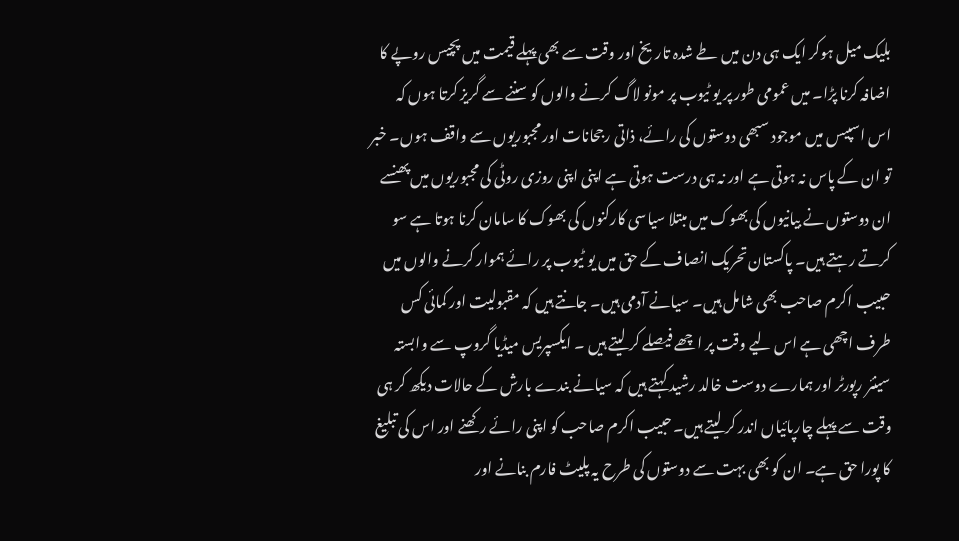بلیک میل ہوکر ایک ہی دن میں طے شدہ تاریخ اور وقت سے بھی پہلے قیمت میں پچیس روپے کا اضافہ کرنا پڑا۔ میں عمومی طور پر یو ٹیوب پر مونو لاگ کرنے والوں کو سننے سے گریز کرتا ہوں کہ اس اسپیس میں موجود سبھی دوستوں کی رائے، ذاتی رجحانات اور مجبوریوں سے واقف ہوں۔ خبر تو ان کے پاس نہ ہوتی ہے اور نہ ہی درست ہوتی ہے اپنی اپنی روزی روٹی کی مجبوریوں میں پھنسے ان دوستوں نے بیانیوں کی بھوک میں مبتلا سیاسی کارکنوں کی بھوک کا سامان کرنا ہوتا ہے سو کرتے رہتے ہیں۔ پاکستان تحریک انصاف کے حق میں یو ٹیوب پر رائے ہموار کرنے والوں میں حبیب اکرم صاحب بھی شامل ہیں۔ سیانے آدمی ہیں۔ جانتے ہیں کہ مقبولیت اور کمائی کس طرف اچھی ہے اس لیے وقت پر اچھے فیصلے کر لیتے ہیں ۔ ایکسپریس میڈیا گروپ سے وابستہ سینئر رپورٹر اور ہمارے دوست خالد رشید کہتے ہیں کہ سیانے بندے بارش کے حالات دیکھ کر ہی وقت سے پہلے چارپائیاں اندر کر لیتے ہیں۔ حبیب اکرم صاحب کو اپنی رائے رکھنے اور اس کی تبلیغ کا پورا حق ہے۔ ان کو بھی بہت سے دوستوں کی طرح یہ پلیٹ فارم بنانے اور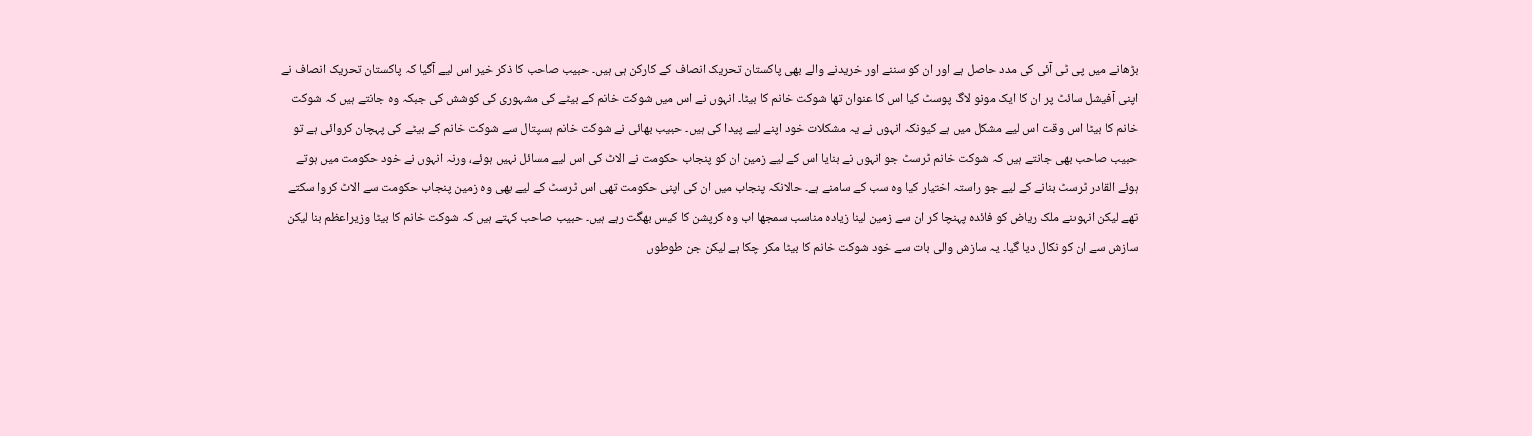بڑھانے میں پی ٹی آئی کی مدد حاصل ہے اور ان کو سننے اور خریدنے والے بھی پاکستان تحریک انصاف کے کارکن ہی ہیں۔ حبیب صاحب کا ذکر خیر اس لیے آگیا کہ پاکستان تحریک انصاف نے اپنی آفیشل سائٹ پر ان کا ایک مونو لاگ پوسٹ کیا اس کا عنوان تھا شوکت خانم کا بیٹا۔ انہوں نے اس میں شوکت خانم کے بیٹے کی مشہوری کی کوشش کی جبکہ وہ جانتے ہیں کہ شوکت خانم کا بیٹا اس وقت اس لیے مشکل میں ہے کیونکہ انہوں نے یہ مشکلات خود اپنے لیے پیدا کی ہیں۔ حبیب بھائی نے شوکت خانم ہسپتال سے شوکت خانم کے بیٹے کی پہچان کروائی ہے تو حبیب صاحب بھی جانتے ہیں کہ شوکت خانم ٹرسٹ جو انہوں نے بنایا اس کے لیے زمین ان کو پنجاب حکومت نے الاٹ کی اس لیے مسائل نہیں ہوئے، ورنہ انہوں نے خود حکومت میں ہوتے ہوئے القادر ٹرسٹ بنانے کے لیے جو راستہ اختیار کیا وہ سب کے سامنے ہے۔ حالانکہ پنجاب میں ان کی اپنی حکومت تھی اس ٹرسٹ کے لیے بھی وہ زمین پنجاب حکومت سے الاٹ کروا سکتے تھے لیکن انہوںنے ملک ریاض کو فائدہ پہنچا کر ان سے زمین لینا زیادہ مناسب سمجھا اب وہ کرپشن کا کیس بھگت رہے ہیں۔ حبیب صاحب کہتے ہیں کہ شوکت خانم کا بیٹا وزیراعظم بنا لیکن سازش سے ان کو نکال دیا گیا۔ یہ سازش والی بات سے خود شوکت خانم کا بیٹا مکر چکا ہے لیکن جن طوطوں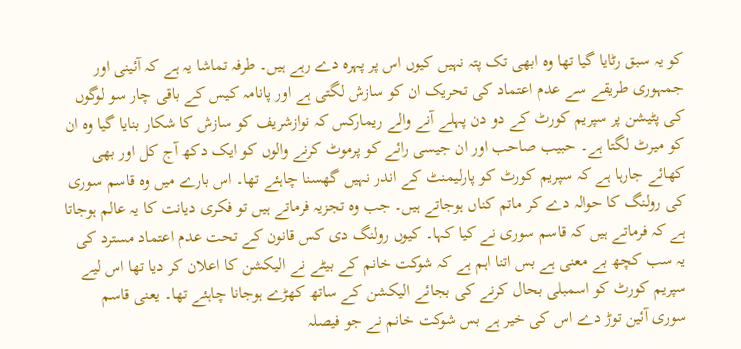کو یہ سبق رٹایا گیا تھا وہ ابھی تک پتہ نہیں کیوں اس پر پہرہ دے رہے ہیں۔ طرفہ تماشا یہ ہے کہ آئینی اور جمہوری طریقے سے عدم اعتماد کی تحریک ان کو سازش لگتی ہے اور پانامہ کیس کے باقی چار سو لوگوں کی پٹیشن پر سپریم کورٹ کے دو دن پہلے آنے والے ریمارکس کہ نوازشریف کو سازش کا شکار بنایا گیا وہ ان کو میرٹ لگتا ہے۔ حبیب صاحب اور ان جیسی رائے کو پرموٹ کرنے والوں کو ایک دکھ آج کل اور بھی کھائے جارہا ہے کہ سپریم کورٹ کو پارلیمنٹ کے اندر نہیں گھسنا چاہئے تھا۔ اس بارے میں وہ قاسم سوری کی رولنگ کا حوالہ دے کر ماتم کناں ہوجاتے ہیں۔ جب وہ تجزیہ فرماتے ہیں تو فکری دیانت کا یہ عالم ہوجاتا ہے کہ فرماتے ہیں کہ قاسم سوری نے کیا کہا۔ کیوں رولنگ دی کس قانون کے تحت عدم اعتماد مسترد کی یہ سب کچھ بے معنی ہے بس اتنا اہم ہے کہ شوکت خانم کے بیٹے نے الیکشن کا اعلان کر دیا تھا اس لیے سپریم کورٹ کو اسمبلی بحال کرنے کی بجائے الیکشن کے ساتھ کھڑے ہوجانا چاہئے تھا۔ یعنی قاسم سوری آئین توڑ دے اس کی خیر ہے بس شوکت خانم نے جو فیصلہ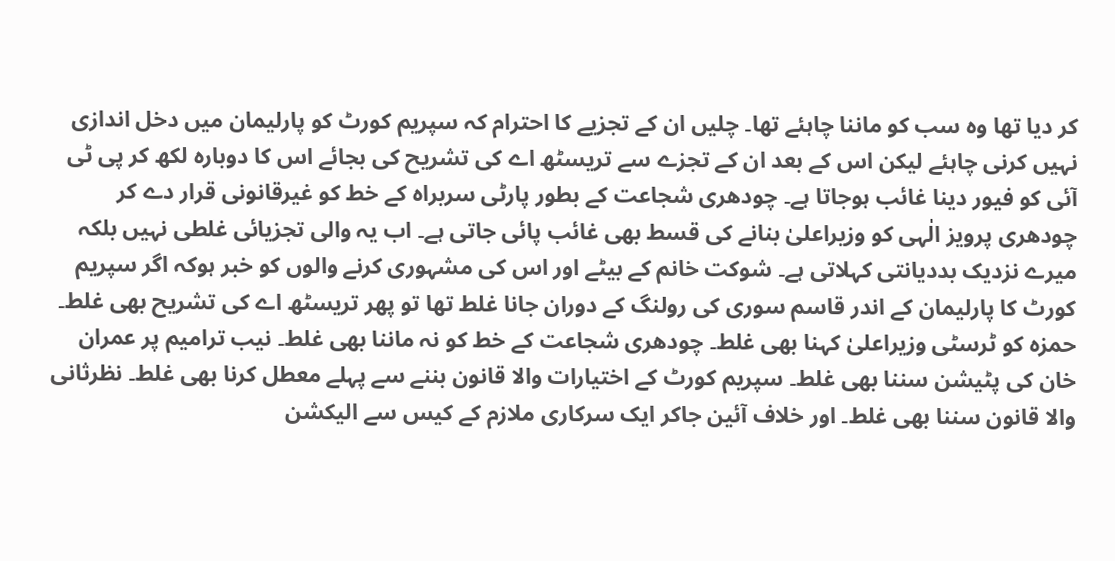کر دیا تھا وہ سب کو ماننا چاہئے تھا۔ چلیں ان کے تجزیے کا احترام کہ سپریم کورٹ کو پارلیمان میں دخل اندازی نہیں کرنی چاہئے لیکن اس کے بعد ان کے تجزے سے تریسٹھ اے کی تشریح کی بجائے اس کا دوبارہ لکھ کر پی ٹی آئی کو فیور دینا غائب ہوجاتا ہے۔ چودھری شجاعت کے بطور پارٹی سربراہ کے خط کو غیرقانونی قرار دے کر چودھری پرویز الٰہی کو وزیراعلیٰ بنانے کی قسط بھی غائب پائی جاتی ہے۔ اب یہ والی تجزیائی غلطی نہیں بلکہ میرے نزدیک بددیانتی کہلاتی ہے۔ شوکت خانم کے بیٹے اور اس کی مشہوری کرنے والوں کو خبر ہوکہ اگر سپریم کورٹ کا پارلیمان کے اندر قاسم سوری کی رولنگ کے دوران جانا غلط تھا تو پھر تریسٹھ اے کی تشریح بھی غلط۔ حمزہ کو ٹرسٹی وزیراعلیٰ کہنا بھی غلط۔ چودھری شجاعت کے خط کو نہ ماننا بھی غلط۔ نیب ترامیم پر عمران خان کی پٹیشن سننا بھی غلط۔ سپریم کورٹ کے اختیارات والا قانون بننے سے پہلے معطل کرنا بھی غلط۔ نظرثانی والا قانون سننا بھی غلط۔ اور خلاف آئین جاکر ایک سرکاری ملازم کے کیس سے الیکشن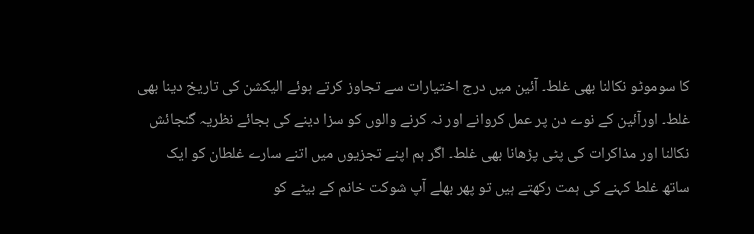کا سوموٹو نکالنا بھی غلط۔ آئین میں درج اختیارات سے تجاوز کرتے ہوئے الیکشن کی تاریخ دینا بھی غلط۔ اورآئین کے نوے دن پر عمل کروانے اور نہ کرنے والوں کو سزا دینے کی بجائے نظریہ گنجائش نکالنا اور مذاکرات کی پٹی پڑھانا بھی غلط۔ اگر ہم اپنے تجزیوں میں اتنے سارے غلطان کو ایک ساتھ غلط کہنے کی ہمت رکھتے ہیں تو پھر بھلے آپ شوکت خانم کے بیٹے کو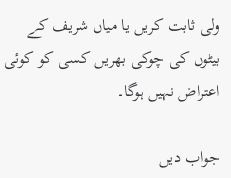ولی ثابت کریں یا میاں شریف کے بیٹوں کی چوکی بھریں کسی کو کوئی اعتراض نہیں ہوگا۔

جواب دیں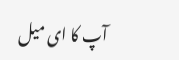آپ کا ای میل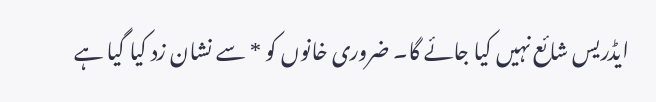ایڈریس شائع نہیں کیا جائے گا۔ ضروری خانوں کو * سے نشان زد کیا گیا ہے